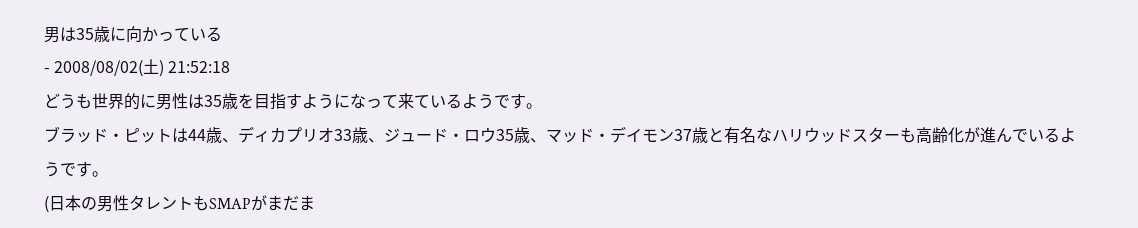男は35歳に向かっている
- 2008/08/02(土) 21:52:18
どうも世界的に男性は35歳を目指すようになって来ているようです。
ブラッド・ピットは44歳、ディカプリオ33歳、ジュード・ロウ35歳、マッド・デイモン37歳と有名なハリウッドスターも高齢化が進んでいるようです。
(日本の男性タレントもSMAPがまだま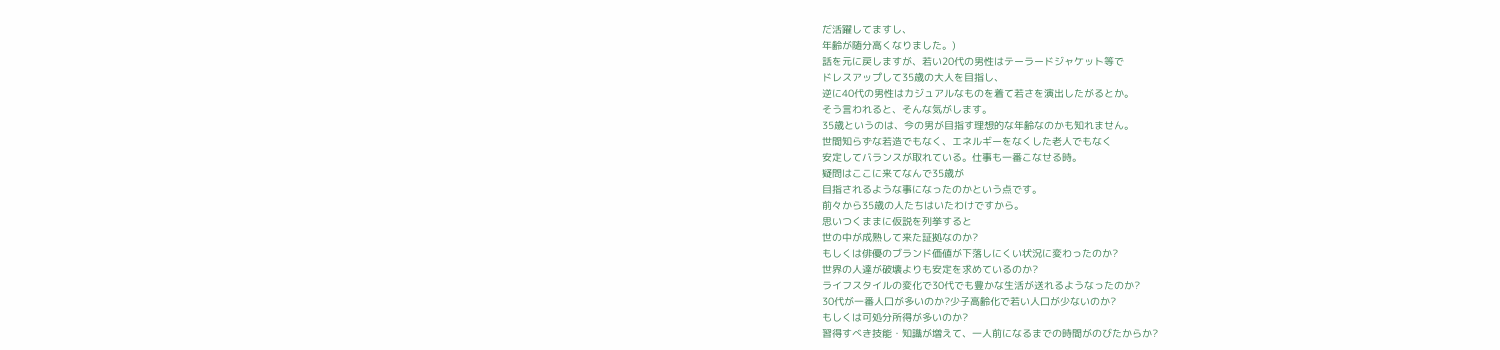だ活躍してますし、
年齢が随分高くなりました。)
話を元に戻しますが、若い20代の男性はテーラードジャケット等で
ドレスアップして35歳の大人を目指し、
逆に40代の男性はカジュアルなものを着て若さを演出したがるとか。
そう言われると、そんな気がします。
35歳というのは、今の男が目指す理想的な年齢なのかも知れません。
世間知らずな若造でもなく、エネルギーをなくした老人でもなく
安定してバランスが取れている。仕事も一番こなせる時。
疑問はここに来てなんで35歳が
目指されるような事になったのかという点です。
前々から35歳の人たちはいたわけですから。
思いつくままに仮説を列挙すると
世の中が成熟して来た証拠なのか?
もしくは俳優のブランド価値が下落しにくい状況に変わったのか?
世界の人達が破壊よりも安定を求めているのか?
ライフスタイルの変化で30代でも豊かな生活が送れるようなったのか?
30代が一番人口が多いのか?少子高齢化で若い人口が少ないのか?
もしくは可処分所得が多いのか?
習得すべき技能・知識が増えて、一人前になるまでの時間がのびたからか?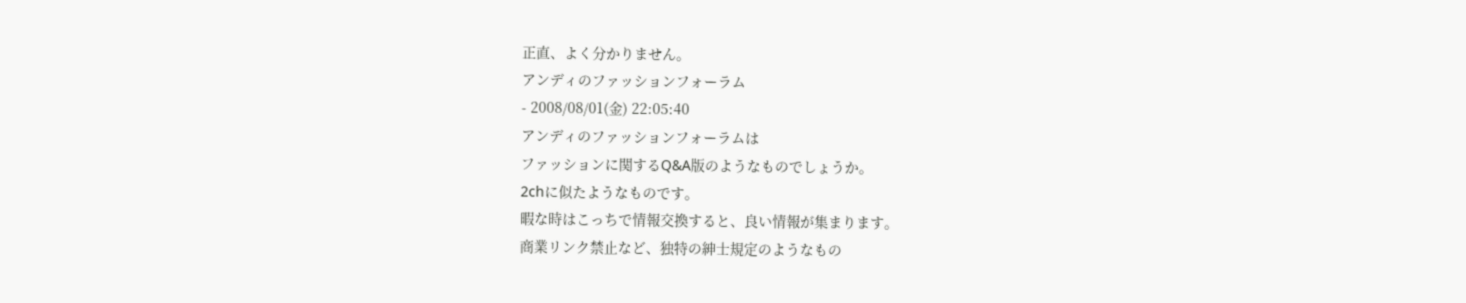正直、よく分かりません。
アンディのファッションフォーラム
- 2008/08/01(金) 22:05:40
アンディのファッションフォーラムは
ファッションに関するQ&A版のようなものでしょうか。
2chに似たようなものです。
暇な時はこっちで情報交換すると、良い情報が集まります。
商業リンク禁止など、独特の紳士規定のようなもの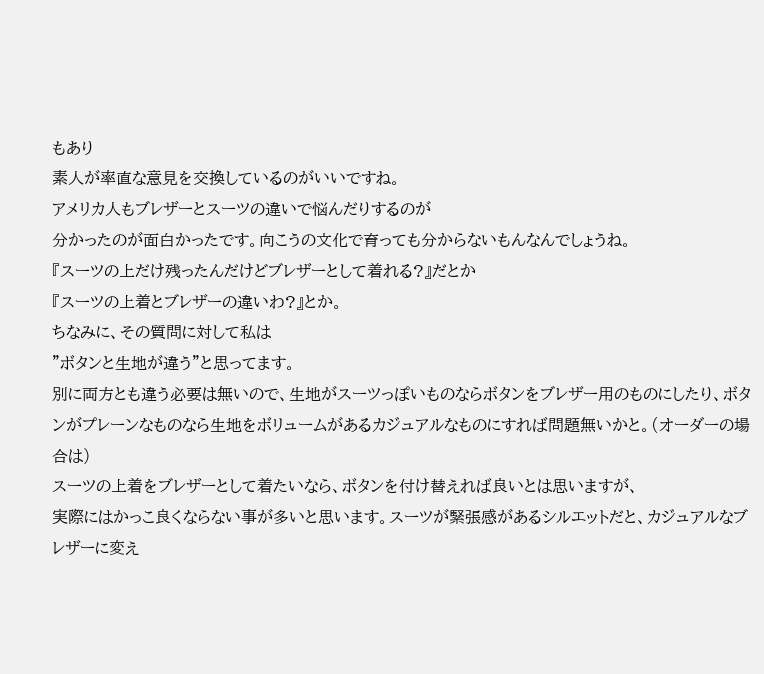もあり
素人が率直な意見を交換しているのがいいですね。
アメリカ人もブレザーとスーツの違いで悩んだりするのが
分かったのが面白かったです。向こうの文化で育っても分からないもんなんでしょうね。
『スーツの上だけ残ったんだけどブレザーとして着れる?』だとか
『スーツの上着とブレザーの違いわ?』とか。
ちなみに、その質問に対して私は
”ボタンと生地が違う”と思ってます。
別に両方とも違う必要は無いので、生地がスーツっぽいものならボタンをブレザー用のものにしたり、ボタンがプレーンなものなら生地をボリュームがあるカジュアルなものにすれば問題無いかと。(オーダーの場合は)
スーツの上着をブレザーとして着たいなら、ボタンを付け替えれば良いとは思いますが、
実際にはかっこ良くならない事が多いと思います。スーツが緊張感があるシルエットだと、カジュアルなブレザーに変え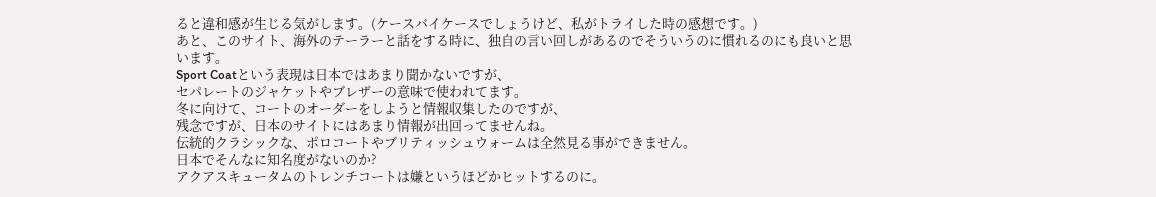ると違和感が生じる気がします。(ケースバイケースでしょうけど、私がトライした時の感想です。)
あと、このサイト、海外のテーラーと話をする時に、独自の言い回しがあるのでそういうのに慣れるのにも良いと思います。
Sport Coatという表現は日本ではあまり聞かないですが、
セパレートのジャケットやブレザーの意味で使われてます。
冬に向けて、コートのオーダーをしようと情報収集したのですが、
残念ですが、日本のサイトにはあまり情報が出回ってませんね。
伝統的クラシックな、ポロコートやブリティッシュウォームは全然見る事ができません。
日本でそんなに知名度がないのか?
アクアスキュータムのトレンチコートは嫌というほどかヒットするのに。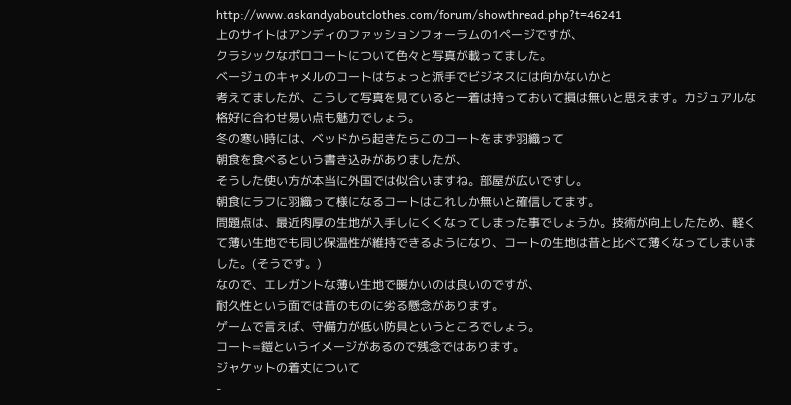http://www.askandyaboutclothes.com/forum/showthread.php?t=46241
上のサイトはアンディのファッションフォーラムの1ページですが、
クラシックなポロコートについて色々と写真が載ってました。
ベージュのキャメルのコートはちょっと派手でビジネスには向かないかと
考えてましたが、こうして写真を見ていると一着は持っておいて損は無いと思えます。カジュアルな格好に合わせ易い点も魅力でしょう。
冬の寒い時には、ベッドから起きたらこのコートをまず羽織って
朝食を食べるという書き込みがありましたが、
そうした使い方が本当に外国では似合いますね。部屋が広いですし。
朝食にラフに羽織って様になるコートはこれしか無いと確信してます。
問題点は、最近肉厚の生地が入手しにくくなってしまった事でしょうか。技術が向上したため、軽くて薄い生地でも同じ保温性が維持できるようになり、コートの生地は昔と比べて薄くなってしまいました。(そうです。)
なので、エレガントな薄い生地で暖かいのは良いのですが、
耐久性という面では昔のものに劣る懸念があります。
ゲームで言えば、守備力が低い防具というところでしょう。
コート=鎧というイメージがあるので残念ではあります。
ジャケットの着丈について
-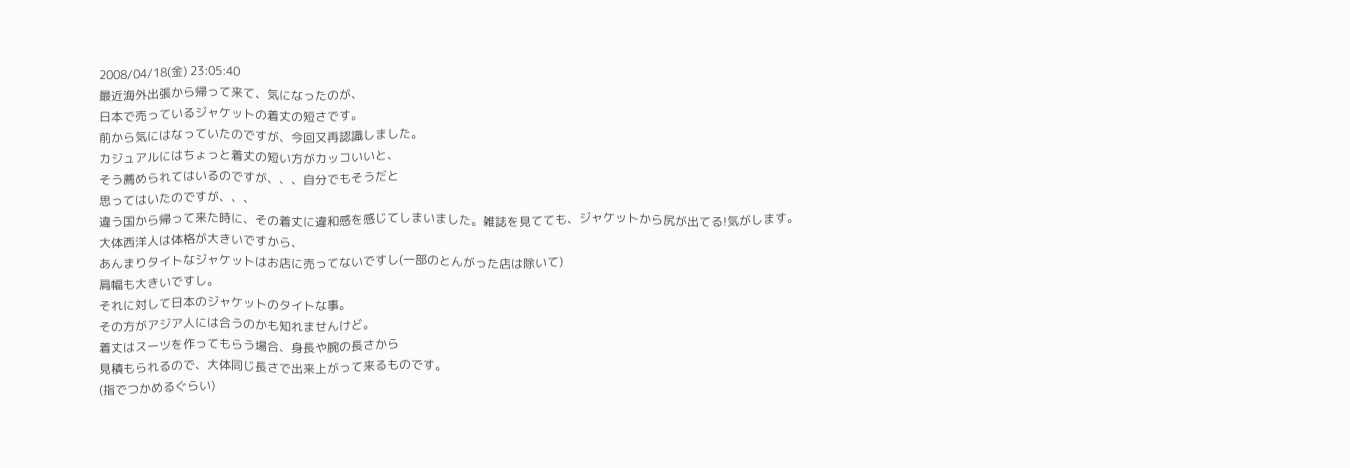2008/04/18(金) 23:05:40
最近海外出張から帰って来て、気になったのが、
日本で売っているジャケットの着丈の短さです。
前から気にはなっていたのですが、今回又再認識しました。
カジュアルにはちょっと着丈の短い方がカッコいいと、
そう薦められてはいるのですが、、、自分でもそうだと
思ってはいたのですが、、、
違う国から帰って来た時に、その着丈に違和感を感じてしまいました。雑誌を見てても、ジャケットから尻が出てる!気がします。
大体西洋人は体格が大きいですから、
あんまりタイトなジャケットはお店に売ってないですし(一部のとんがった店は除いて)
肩幅も大きいですし。
それに対して日本のジャケットのタイトな事。
その方がアジア人には合うのかも知れませんけど。
着丈はスーツを作ってもらう場合、身長や腕の長さから
見積もられるので、大体同じ長さで出来上がって来るものです。
(指でつかめるぐらい)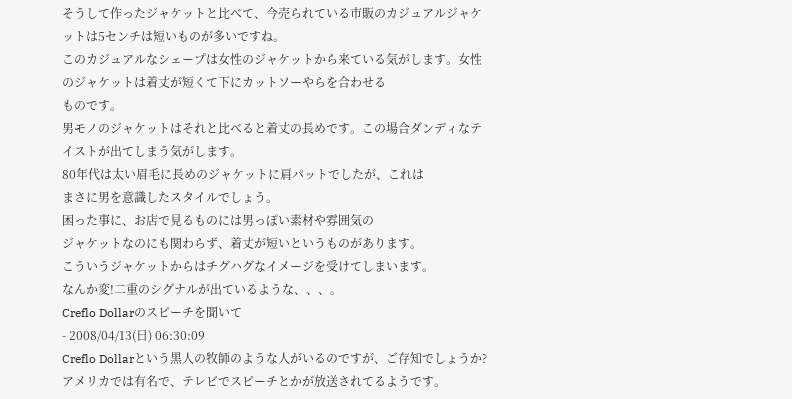そうして作ったジャケットと比べて、今売られている市販のカジュアルジャケットは5センチは短いものが多いですね。
このカジュアルなシェープは女性のジャケットから来ている気がします。女性のジャケットは着丈が短くて下にカットソーやらを合わせる
ものです。
男モノのジャケットはそれと比べると着丈の長めです。この場合ダンディなテイストが出てしまう気がします。
80年代は太い眉毛に長めのジャケットに肩パットでしたが、これは
まさに男を意識したスタイルでしょう。
困った事に、お店で見るものには男っぽい素材や雰囲気の
ジャケットなのにも関わらず、着丈が短いというものがあります。
こういうジャケットからはチグハグなイメージを受けてしまいます。
なんか変!二重のシグナルが出ているような、、、。
Creflo Dollarのスピーチを聞いて
- 2008/04/13(日) 06:30:09
Creflo Dollarという黒人の牧師のような人がいるのですが、ご存知でしょうか?
アメリカでは有名で、テレビでスピーチとかが放送されてるようです。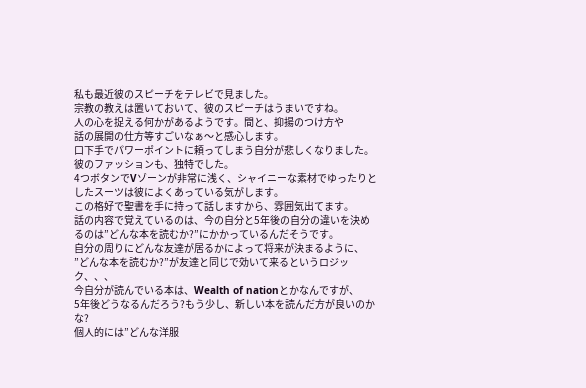私も最近彼のスピーチをテレビで見ました。
宗教の教えは置いておいて、彼のスピーチはうまいですね。
人の心を捉える何かがあるようです。間と、抑揚のつけ方や
話の展開の仕方等すごいなぁ〜と感心します。
口下手でパワーポイントに頼ってしまう自分が悲しくなりました。
彼のファッションも、独特でした。
4つボタンでVゾーンが非常に浅く、シャイニーな素材でゆったりとしたスーツは彼によくあっている気がします。
この格好で聖書を手に持って話しますから、雰囲気出てます。
話の内容で覚えているのは、今の自分と5年後の自分の違いを決めるのは”どんな本を読むか?”にかかっているんだそうです。
自分の周りにどんな友達が居るかによって将来が決まるように、
”どんな本を読むか?”が友達と同じで効いて来るというロジック、、、
今自分が読んでいる本は、Wealth of nationとかなんですが、
5年後どうなるんだろう?もう少し、新しい本を読んだ方が良いのかな?
個人的には”どんな洋服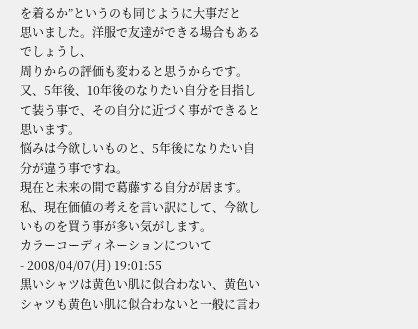を着るか”というのも同じように大事だと
思いました。洋服で友達ができる場合もあるでしょうし、
周りからの評価も変わると思うからです。
又、5年後、10年後のなりたい自分を目指して装う事で、その自分に近づく事ができると思います。
悩みは今欲しいものと、5年後になりたい自分が違う事ですね。
現在と未来の間で葛藤する自分が居ます。
私、現在価値の考えを言い訳にして、今欲しいものを買う事が多い気がします。
カラーコーディネーションについて
- 2008/04/07(月) 19:01:55
黒いシャツは黄色い肌に似合わない、黄色いシャツも黄色い肌に似合わないと一般に言わ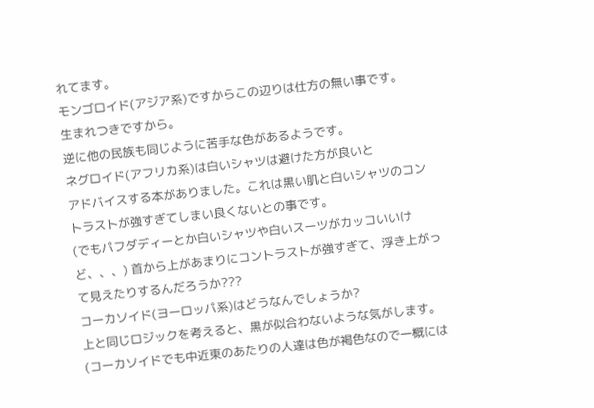れてます。
モンゴロイド(アジア系)ですからこの辺りは仕方の無い事です。
生まれつきですから。
逆に他の民族も同じように苦手な色があるようです。
ネグロイド(アフリカ系)は白いシャツは避けた方が良いと
アドバイスする本がありました。これは黒い肌と白いシャツのコントラストが強すぎてしまい良くないとの事です。
(でもパフダディーとか白いシャツや白いスーツがカッコいいけど、、、) 首から上があまりにコントラストが強すぎて、浮き上がって見えたりするんだろうか???
コーカソイド(ヨーロッパ系)はどうなんでしょうか?
上と同じロジックを考えると、黒が似合わないような気がします。
(コーカソイドでも中近東のあたりの人達は色が褐色なので一概には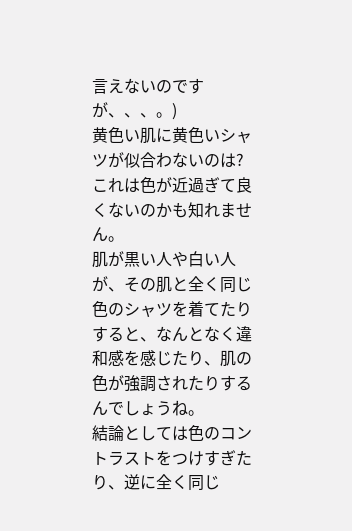言えないのですが、、、。)
黄色い肌に黄色いシャツが似合わないのは?
これは色が近過ぎて良くないのかも知れません。
肌が黒い人や白い人が、その肌と全く同じ色のシャツを着てたりすると、なんとなく違和感を感じたり、肌の色が強調されたりするんでしょうね。
結論としては色のコントラストをつけすぎたり、逆に全く同じ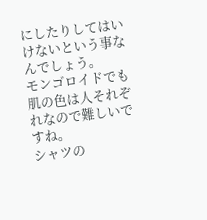にしたりしてはいけないという事なんでしょう。
モンゴロイドでも肌の色は人それぞれなので難しいですね。
シャツの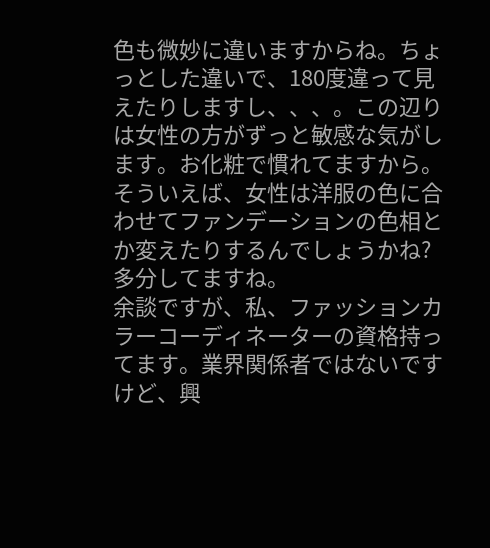色も微妙に違いますからね。ちょっとした違いで、180度違って見えたりしますし、、、。この辺りは女性の方がずっと敏感な気がします。お化粧で慣れてますから。
そういえば、女性は洋服の色に合わせてファンデーションの色相とか変えたりするんでしょうかね?多分してますね。
余談ですが、私、ファッションカラーコーディネーターの資格持ってます。業界関係者ではないですけど、興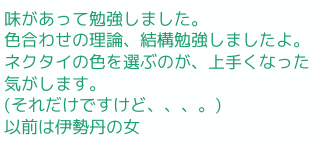味があって勉強しました。
色合わせの理論、結構勉強しましたよ。
ネクタイの色を選ぶのが、上手くなった気がします。
(それだけですけど、、、。)
以前は伊勢丹の女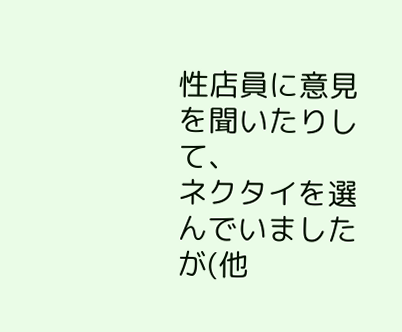性店員に意見を聞いたりして、
ネクタイを選んでいましたが(他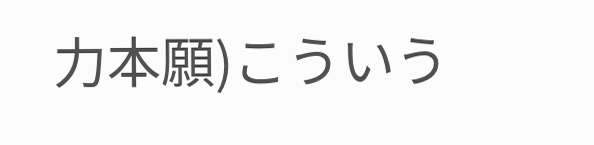力本願)こういう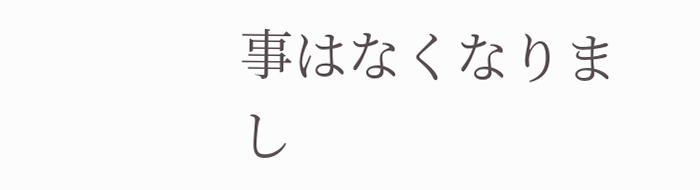事はなくなりまし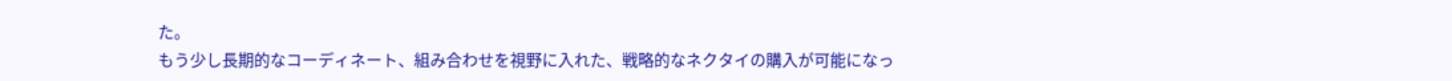た。
もう少し長期的なコーディネート、組み合わせを視野に入れた、戦略的なネクタイの購入が可能になっ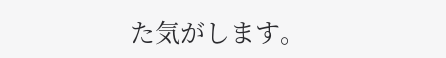た気がします。